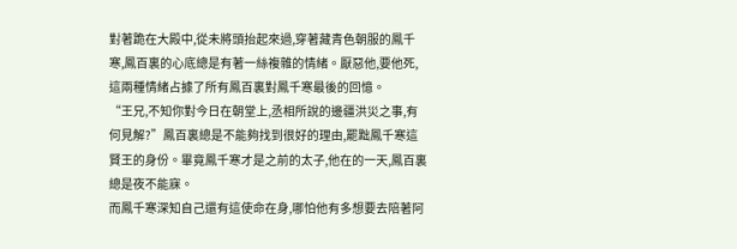對著跪在大殿中,從未將頭抬起來過,穿著藏青色朝服的鳳千寒,鳳百裏的心底總是有著一絲複雜的情緒。厭惡他,要他死,這兩種情緒占據了所有鳳百裏對鳳千寒最後的回憶。
“王兄,不知你對今日在朝堂上,丞相所說的邊疆洪災之事,有何見解?”鳳百裏總是不能夠找到很好的理由,罷黜鳳千寒這賢王的身份。畢竟鳳千寒才是之前的太子,他在的一天,鳳百裏總是夜不能寐。
而鳳千寒深知自己還有這使命在身,哪怕他有多想要去陪著阿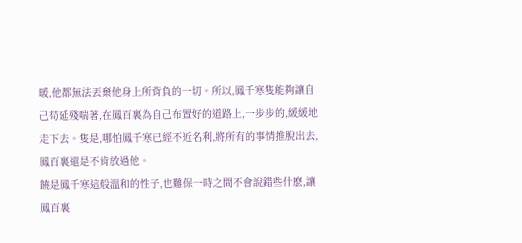暖,他都無法丟棄他身上所背負的一切。所以,鳳千寒隻能夠讓自己苟延殘喘著,在鳳百裏為自己布置好的道路上,一步步的,緩緩地走下去。隻是,哪怕鳳千寒已經不近名利,將所有的事情推脫出去,鳳百裏還是不肯放過他。
饒是鳳千寒這般溫和的性子,也難保一時之間不會說錯些什麽,讓鳳百裏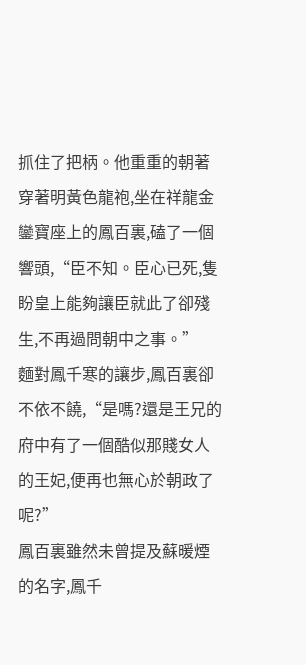抓住了把柄。他重重的朝著穿著明黃色龍袍,坐在祥龍金鑾寶座上的鳳百裏,磕了一個響頭,“臣不知。臣心已死,隻盼皇上能夠讓臣就此了卻殘生,不再過問朝中之事。”
麵對鳳千寒的讓步,鳳百裏卻不依不饒,“是嗎?還是王兄的府中有了一個酷似那賤女人的王妃,便再也無心於朝政了呢?”
鳳百裏雖然未曾提及蘇暖煙的名字,鳳千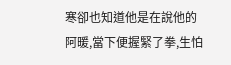寒卻也知道他是在說他的阿暖,當下便握緊了拳,生怕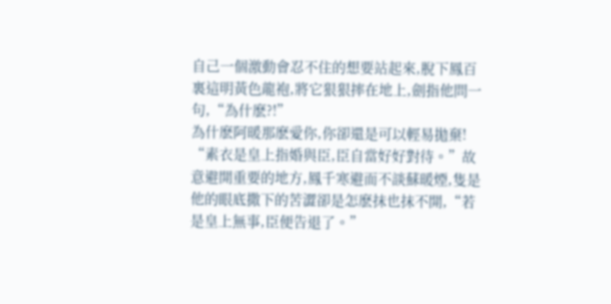自己一個激動會忍不住的想要站起來,脫下鳳百裏這明黃色龍袍,將它狠狠摔在地上,劍指他問一句,“為什麽?!”
為什麽阿暖那麽愛你,你卻還是可以輕易拋棄!
“素衣是皇上指婚與臣,臣自當好好對待。”故意避開重要的地方,鳳千寒避而不談蘇暖煙,隻是他的眼底撒下的苦澀卻是怎麽抹也抹不開,“若是皇上無事,臣便告退了。”